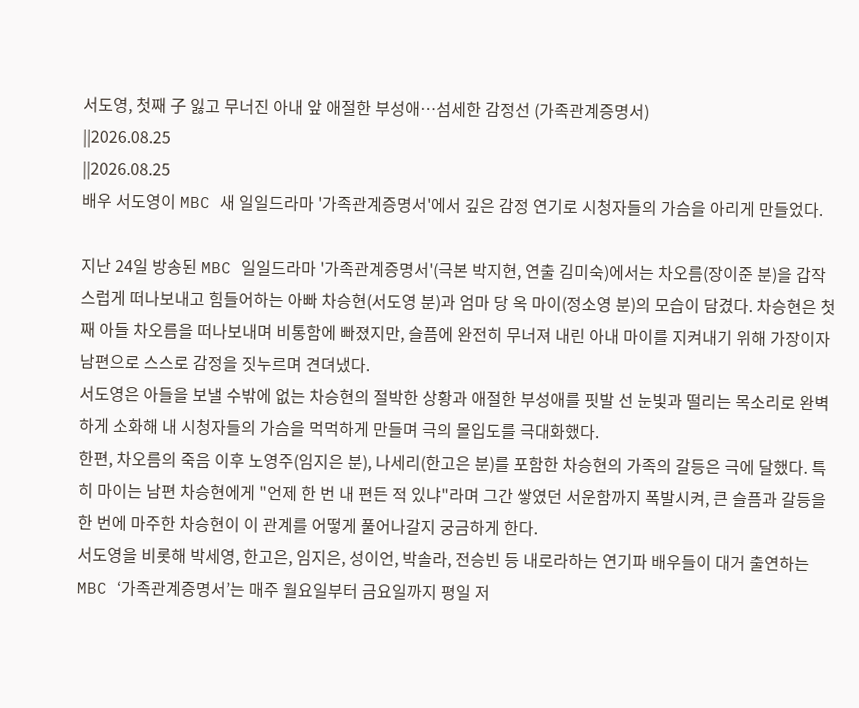서도영, 첫째 子 잃고 무너진 아내 앞 애절한 부성애…섬세한 감정선 (가족관계증명서)
||2026.08.25
||2026.08.25
배우 서도영이 MBC 새 일일드라마 '가족관계증명서'에서 깊은 감정 연기로 시청자들의 가슴을 아리게 만들었다.

지난 24일 방송된 MBC 일일드라마 '가족관계증명서'(극본 박지현, 연출 김미숙)에서는 차오름(장이준 분)을 갑작스럽게 떠나보내고 힘들어하는 아빠 차승현(서도영 분)과 엄마 당 옥 마이(정소영 분)의 모습이 담겼다. 차승현은 첫째 아들 차오름을 떠나보내며 비통함에 빠졌지만, 슬픔에 완전히 무너져 내린 아내 마이를 지켜내기 위해 가장이자 남편으로 스스로 감정을 짓누르며 견뎌냈다.
서도영은 아들을 보낼 수밖에 없는 차승현의 절박한 상황과 애절한 부성애를 핏발 선 눈빛과 떨리는 목소리로 완벽하게 소화해 내 시청자들의 가슴을 먹먹하게 만들며 극의 몰입도를 극대화했다.
한편, 차오름의 죽음 이후 노영주(임지은 분), 나세리(한고은 분)를 포함한 차승현의 가족의 갈등은 극에 달했다. 특히 마이는 남편 차승현에게 "언제 한 번 내 편든 적 있냐"라며 그간 쌓였던 서운함까지 폭발시켜, 큰 슬픔과 갈등을 한 번에 마주한 차승현이 이 관계를 어떻게 풀어나갈지 궁금하게 한다.
서도영을 비롯해 박세영, 한고은, 임지은, 성이언, 박솔라, 전승빈 등 내로라하는 연기파 배우들이 대거 출연하는 MBC ‘가족관계증명서’는 매주 월요일부터 금요일까지 평일 저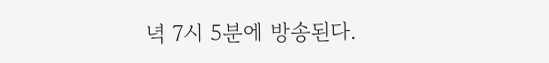녁 7시 5분에 방송된다.